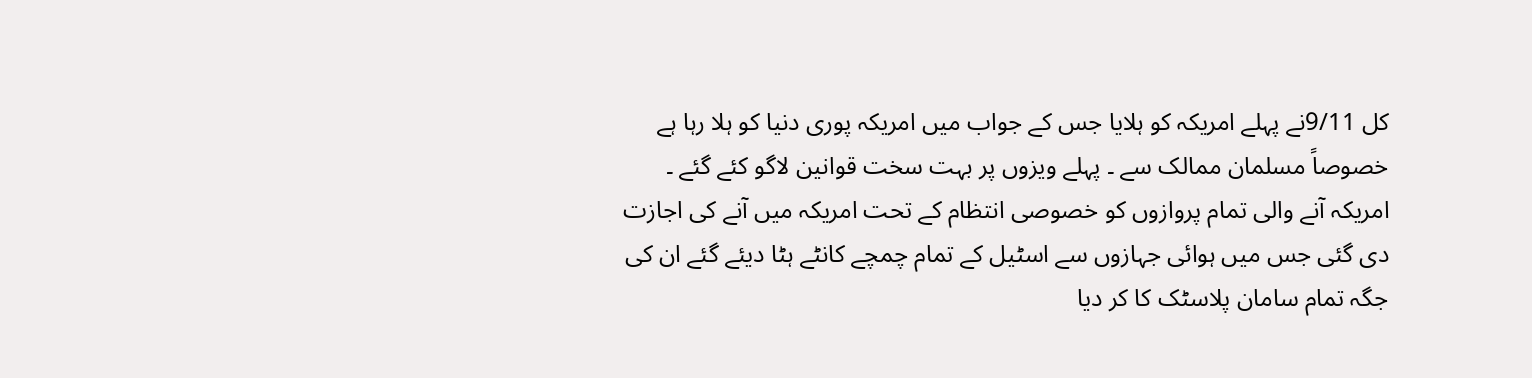کل 9/11نے پہلے امریکہ کو ہلایا جس کے جواب میں امریکہ پوری دنیا کو ہلا رہا ہے خصوصاً مسلمان ممالک سے ۔ پہلے ویزوں پر بہت سخت قوانین لاگو کئے گئے ۔ امریکہ آنے والی تمام پروازوں کو خصوصی انتظام کے تحت امریکہ میں آنے کی اجازت دی گئی جس میں ہوائی جہازوں سے اسٹیل کے تمام چمچے کانٹے ہٹا دیئے گئے ان کی جگہ تمام سامان پلاسٹک کا کر دیا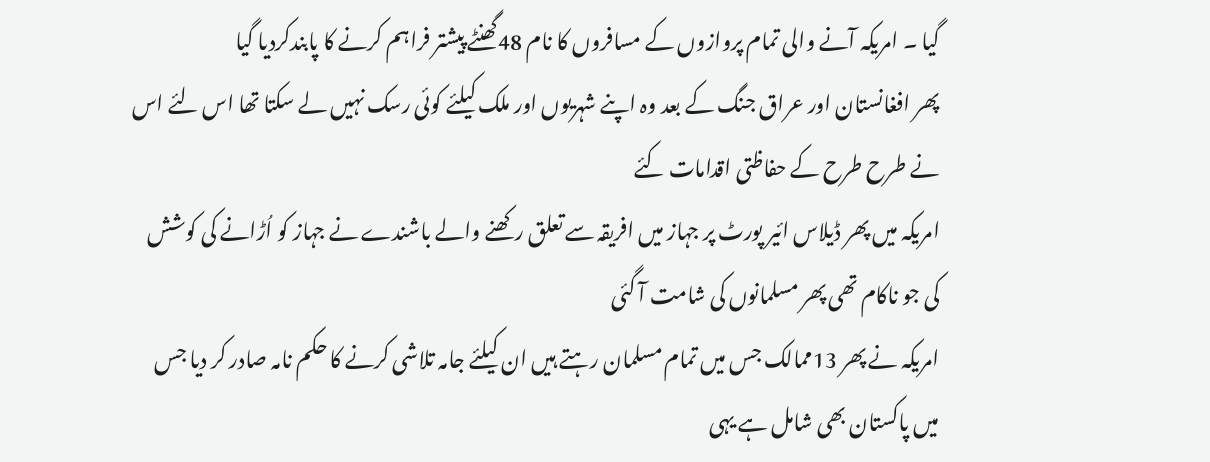گیا ۔ امریکہ آنے والی تمام پروازوں کے مسافروں کا نام 48گھنٹے پیشتر فراہم کرنے کا پابندکردیا گیا
پھر افغانستان اور عراق جنگ کے بعد وہ اپنے شہریوں اور ملک کیلئے کوئی رسک نہیں لے سکتا تھا اس لئے اس نے طرح طرح کے حفاظتی اقدامات کئے
امریکہ میں پھر ڈیلاس ائیر پورٹ پر جہاز میں افریقہ سے تعلق رکھنے والے باشندے نے جہاز کو اُڑانے کی کوشش کی جو ناکام تھی پھر مسلمانوں کی شامت آ گئی
امریکہ نے پھر 13ممالک جس میں تمام مسلمان رہتے ہیں ان کیلئے جامہ تلاشی کرنے کا حکم نامہ صادر کر دیا جس میں پاکستان بھی شامل ہے یہی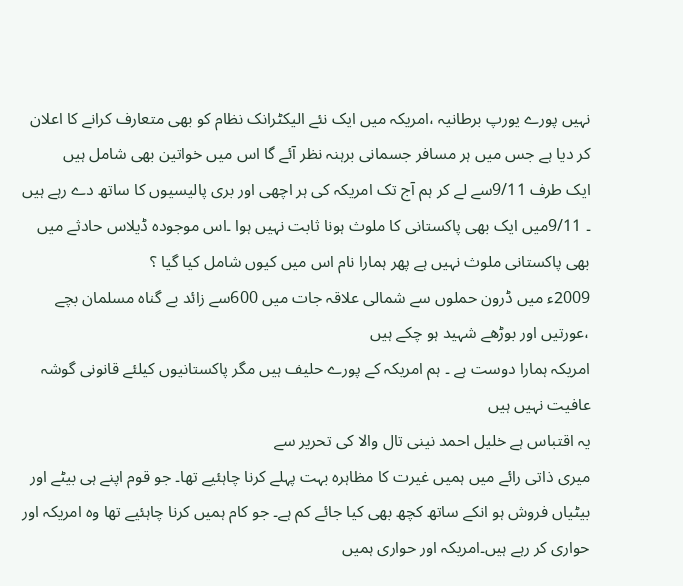نہیں پورے یورپ برطانیہ ،امریکہ میں ایک نئے الیکٹرانک نظام کو بھی متعارف کرانے کا اعلان کر دیا ہے جس میں ہر مسافر جسمانی برہنہ نظر آئے گا اس میں خواتین بھی شامل ہیں
ایک طرف 9/11سے لے کر ہم آج تک امریکہ کی ہر اچھی اور بری پالیسیوں کا ساتھ دے رہے ہیں ۔ 9/11میں ایک بھی پاکستانی کا ملوث ہونا ثابت نہیں ہوا ۔اس موجودہ ڈیلاس حادثے میں بھی پاکستانی ملوث نہیں ہے پھر ہمارا نام اس میں کیوں شامل کیا گیا ؟
2009ء میں ڈرون حملوں سے شمالی علاقہ جات میں 600سے زائد بے گناہ مسلمان بچے ،عورتیں اور بوڑھے شہید ہو چکے ہیں
امریکہ ہمارا دوست ہے ۔ ہم امریکہ کے پورے حلیف ہیں مگر پاکستانیوں کیلئے قانونی گوشہ عافیت نہیں ہیں
یہ اقتباس ہے خلیل احمد نینی تال والا کی تحریر سے
میری ذاتی رائے میں ہمیں غیرت کا مظاہرہ بہت پہلے کرنا چاہئیے تھا۔ جو قوم اپنے ہی بیٹے اور بیٹیاں فروش ہو انکے ساتھ کچھ بھی کیا جائے کم ہے۔ جو کام ہمیں کرنا چاہئیے تھا وہ امریکہ اور حواری کر رہے ہیں۔امریکہ اور حواری ہمیں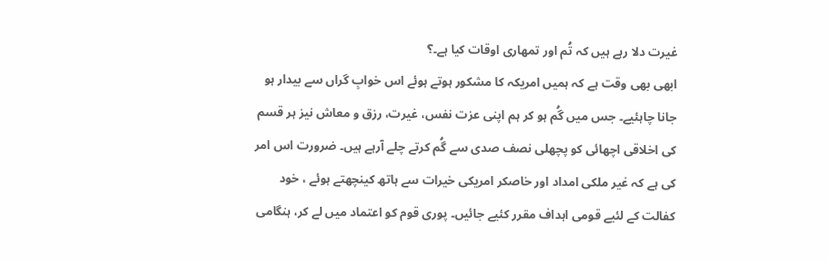غیرت دلا رہے ہیں کہ تُم اور تمھاری اوقات کیا ہے۔؟
ابھی بھی وقت ہے کہ ہمیں امریکہ کا مشکور ہوتے ہوئے اس خوابِ گراں سے بیدار ہو جانا چاہئیے۔ جس میں گُم ہو کر ہم اپنی عزت نفس، غیرت، رزق و معاش نیز ہر قسم کی اخلاقی اچھائی کو پچھلی نصف صدی سے گُم کرتے چلے آرہے ہیں۔ ضرورت اس امر کی ہے کہ غیر ملکی امداد اور خاصکر امریکی خیرات سے ہاتھ کینچھتے ہوئے ، خود کفالت کے لئیے قومی اہداف مقرر کئیے جائیں۔ پوری قوم کو اعتماد میں لے کر، ہنگامی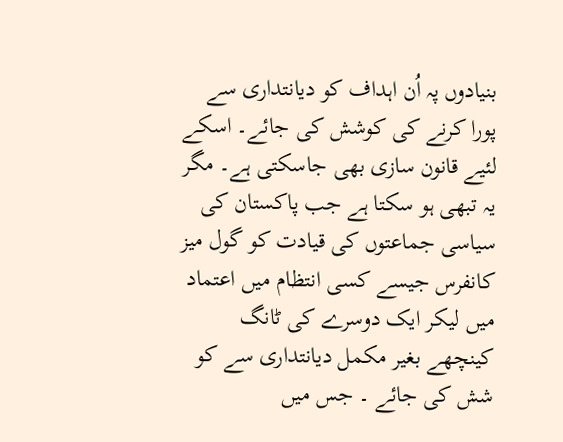بنیادوں پہ اُن اہداف کو دیانتداری سے پورا کرنے کی کوشش کی جائے۔ اسکے لئیے قانون سازی بھی جاسکتی ہے۔ مگر یہ تبھی ہو سکتا ہے جب پاکستان کی سیاسی جماعتوں کی قیادت کو گول میز کانفرس جیسے کسی انتظام میں اعتماد میں لیکر ایک دوسرے کی ٹانگ کینچھے بغیر مکمل دیانتداری سے کو شش کی جائے ۔ جس میں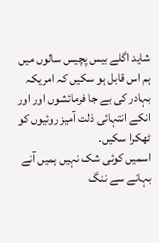شاید اگلے بیس پچیس سالوں میں ہم اس قابل ہو سکیں کہ امریکہ بہادر کی بے جا فرمائشوں اور اور انکے انتہائی ذلت آمیز روئیوں کو ٹھکرا سکیں۔
اسمیں کوئی شک نہیں ہمیں آنے بہانے سے ننگ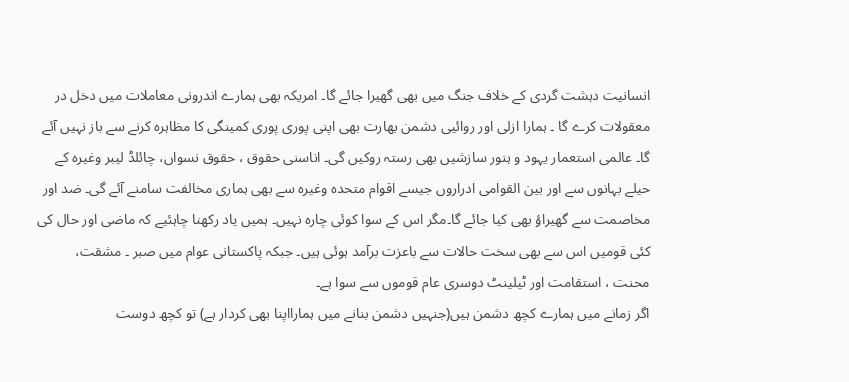انسانیت دہشت گردی کے خلاف جنگ میں بھی گھیرا جائے گا۔ امریکہ بھی ہمارے اندرونی معاملات میں دخل در معقولات کرے گا ۔ ہمارا ازلی اور روائیی دشمن بھارت بھی اپنی پوری پوری کمینگی کا مظاہرہ کرنے سے باز نہیں آئے گا۔ عالمی استعمار یہود و ہنور سازشیں بھی رستہ روکیں گی۔ اناسنی حقوق ، حقوق نسواں، چائلڈ لیبر وغیرہ کے حیلے بہانوں سے اور بین القوامی ادراروں جیسے اقوام متحدہ وغیرہ سے بھی ہماری مخالفت سامنے آئے گی۔ ضد اور مخاصمت سے گھیراؤ بھی کیا جائے گا۔مگر اس کے سوا کوئی چارہ نہیں۔ ہمیں یاد رکھنا چاہئیے کہ ماضی اور حال کی کئی قومیں اس سے بھی سخت حالات سے باعزت برآمد ہوئی ہیں۔ جبکہ پاکستانی عوام میں صبر ۔ مشقت، محنت ، استقامت اور ٹیلینٹ دوسری عام قوموں سے سوا ہے۔
اگر زمانے میں ہمارے کچھ دشمن ہیں(جنہیں دشمن بنانے میں ہمارااپنا بھی کردار ہے) تو کچھ دوست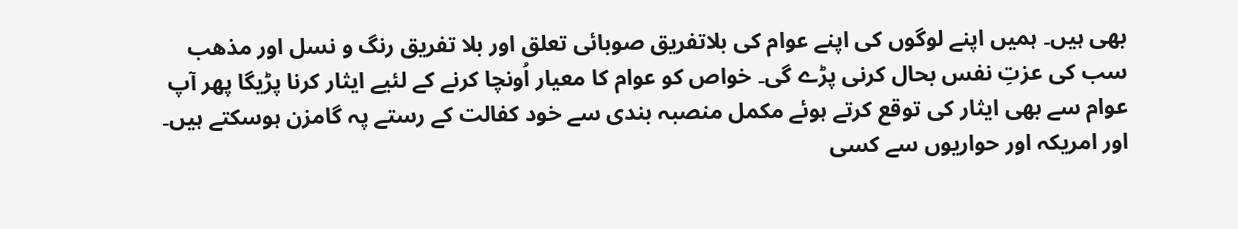بھی ہیں۔ ہمیں اپنے لوگوں کی اپنے عوام کی بلاتفریق صوبائی تعلق اور بلا تفریق رنگ و نسل اور مذھب سب کی عزتِ نفس بحال کرنی پڑے گی۔ خواص کو عوام کا معیار اُونچا کرنے کے لئیے ایثار کرنا پڑیگا پھر آپ عوام سے بھی ایثار کی توقع کرتے ہوئے مکمل منصبہ بندی سے خود کفالت کے رستے پہ گامزن ہوسکتے ہیں۔ اور امریکہ اور حواریوں سے کسی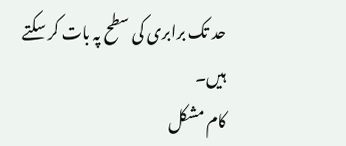حد تک برابری کی سطح پہ بات کر سکتے ہیں۔
کام مشکل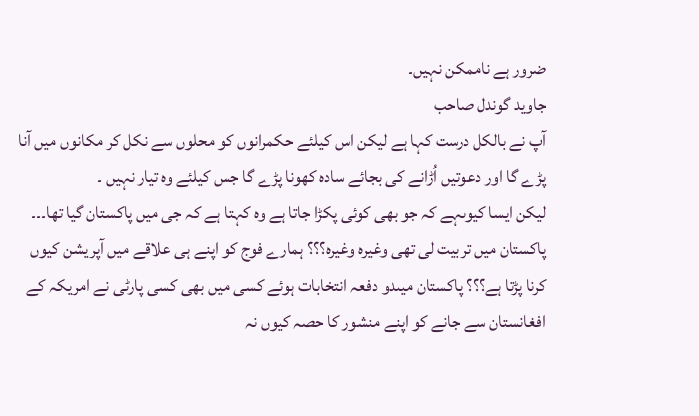ضرور ہے ناممکن نہیں۔
جاوید گوندل صاحب
آپ نے بالکل درست کہا ہے لیکن اس کیلئے حکمرانوں کو محلوں سے نکل کر مکانوں میں آنا پڑے گا اور دعوتیں اُڑانے کی بجائے سادہ کھونا پڑے گا جس کیلئے وہ تیار نہیں ۔
لیکن ایسا کیوںہے کہ جو بھی کوئی پکڑا جاتا ہے وہ کہتا ہے کہ جی میں پاکستان گیا تھا۔۔۔ پاکستان میں تربیت لی تھی وغیرہ وغیرہ؟؟؟ ہمارے فوج کو اپنے ہی علاقے میں آپریشن کیوں کرنا پڑتا ہے؟؟؟ پاکستان میںدو دفعہ انتخابات ہوئے کسی میں بھی کسی پارٹی نے امریکہ کے افغانستان سے جانے کو اپنے منشور کا حصہ کیوں نہ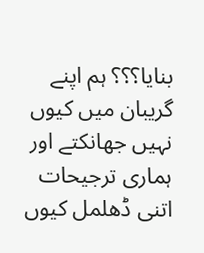بنایا؟؟؟ ہم اپنے گریبان میں کیوں نہیں جھانکتے اور ہماری ترجیحات اتنی ڈھلمل کیوں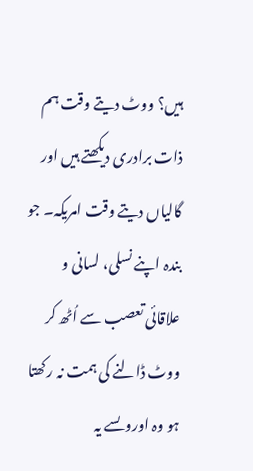ہیں؟ ووٹ دیتے وقت ہم ذات برادری دیکھتے ہیں اور گالیاں دیتے وقت امریکہ۔ جو بندہ اپنے نسلی، لسانی و علاقائی تعصب سے اُٹھ کر ووٹ ڈالنے کی ہمت نہ رکھتا ہو وہ اوروںسے یہ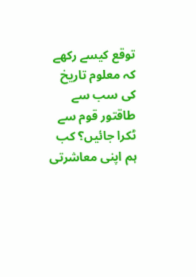توقع کیسے رکھے کہ معلوم تاریخ کی سب سے طاقتور قوم سے ٹکرا جائیں؟ کب ہم اپنی معاشرتی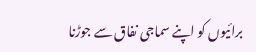برائیوں کو اپنے سماجی نفاق سے جوڑنا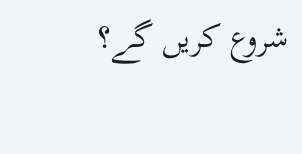شروع کریں گے؟